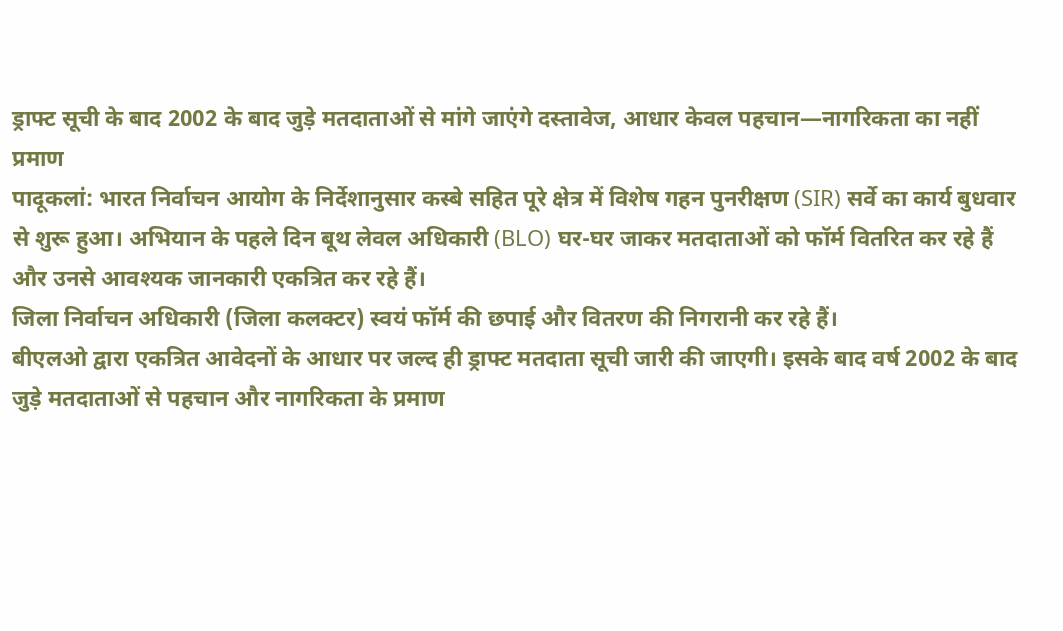ड्राफ्ट सूची के बाद 2002 के बाद जुड़े मतदाताओं से मांगे जाएंगे दस्तावेज, आधार केवल पहचान—नागरिकता का नहीं प्रमाण
पादूकलां: भारत निर्वाचन आयोग के निर्देशानुसार कस्बे सहित पूरे क्षेत्र में विशेष गहन पुनरीक्षण (SIR) सर्वे का कार्य बुधवार से शुरू हुआ। अभियान के पहले दिन बूथ लेवल अधिकारी (BLO) घर-घर जाकर मतदाताओं को फॉर्म वितरित कर रहे हैं और उनसे आवश्यक जानकारी एकत्रित कर रहे हैं।
जिला निर्वाचन अधिकारी (जिला कलक्टर) स्वयं फॉर्म की छपाई और वितरण की निगरानी कर रहे हैं।
बीएलओ द्वारा एकत्रित आवेदनों के आधार पर जल्द ही ड्राफ्ट मतदाता सूची जारी की जाएगी। इसके बाद वर्ष 2002 के बाद जुड़े मतदाताओं से पहचान और नागरिकता के प्रमाण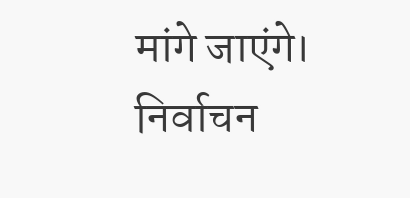मांगे जाएंगे। निर्वाचन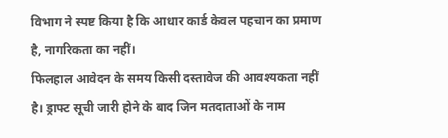विभाग ने स्पष्ट किया है कि आधार कार्ड केवल पहचान का प्रमाण है, नागरिकता का नहीं।
फिलहाल आवेदन के समय किसी दस्तावेज की आवश्यकता नहीं है। ड्राफ्ट सूची जारी होने के बाद जिन मतदाताओं के नाम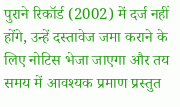पुराने रिकॉर्ड (2002) में दर्ज नहीं होंगे, उन्हें दस्तावेज जमा कराने के लिए नोटिस भेजा जाएगा और तय समय में आवश्यक प्रमाण प्रस्तुत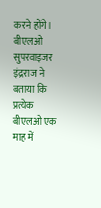करने होंगे।
बीएलओ सुपरवाइजर इंद्रराज ने बताया कि प्रत्येक बीएलओ एक माह में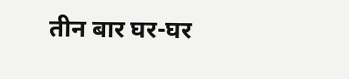तीन बार घर-घर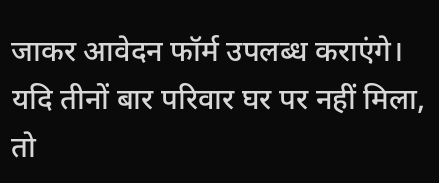जाकर आवेदन फॉर्म उपलब्ध कराएंगे। यदि तीनों बार परिवार घर पर नहीं मिला, तो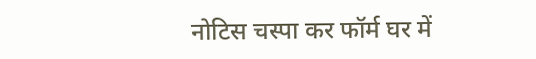नोटिस चस्पा कर फॉर्म घर में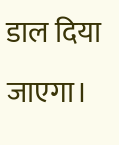डाल दिया जाएगा।